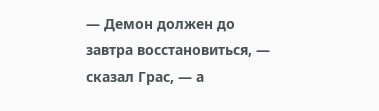— Демон должен до завтра восстановиться, — сказал Грас, — а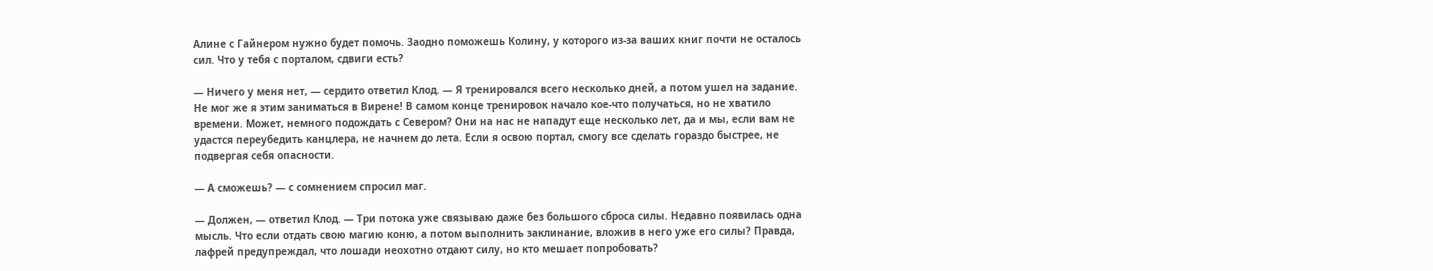Алине с Гайнером нужно будет помочь. Заодно поможешь Колину, у которого из‑за ваших книг почти не осталось сил. Что у тебя с порталом, сдвиги есть?

— Ничего у меня нет, — сердито ответил Клод. — Я тренировался всего несколько дней, а потом ушел на задание. Не мог же я этим заниматься в Вирене! В самом конце тренировок начало кое‑что получаться, но не хватило времени. Может, немного подождать с Севером? Они на нас не нападут еще несколько лет, да и мы, если вам не удастся переубедить канцлера, не начнем до лета. Если я освою портал, смогу все сделать гораздо быстрее, не подвергая себя опасности.

— А сможешь? — с сомнением спросил маг.

— Должен, — ответил Клод. — Три потока уже связываю даже без большого сброса силы. Недавно появилась одна мысль. Что если отдать свою магию коню, а потом выполнить заклинание, вложив в него уже его силы? Правда, лафрей предупреждал, что лошади неохотно отдают силу, но кто мешает попробовать?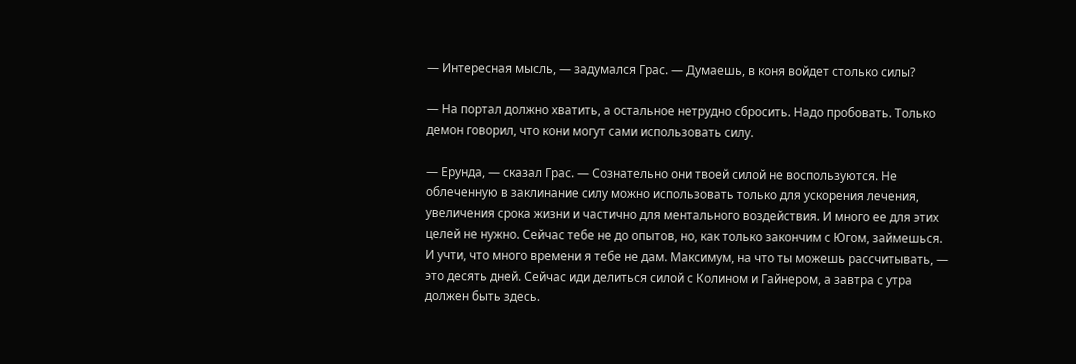— Интересная мысль, — задумался Грас. — Думаешь, в коня войдет столько силы?

— На портал должно хватить, а остальное нетрудно сбросить. Надо пробовать. Только демон говорил, что кони могут сами использовать силу.

— Ерунда, — сказал Грас. — Сознательно они твоей силой не воспользуются. Не облеченную в заклинание силу можно использовать только для ускорения лечения, увеличения срока жизни и частично для ментального воздействия. И много ее для этих целей не нужно. Сейчас тебе не до опытов, но, как только закончим с Югом, займешься. И учти, что много времени я тебе не дам. Максимум, на что ты можешь рассчитывать, — это десять дней. Сейчас иди делиться силой с Колином и Гайнером, а завтра с утра должен быть здесь.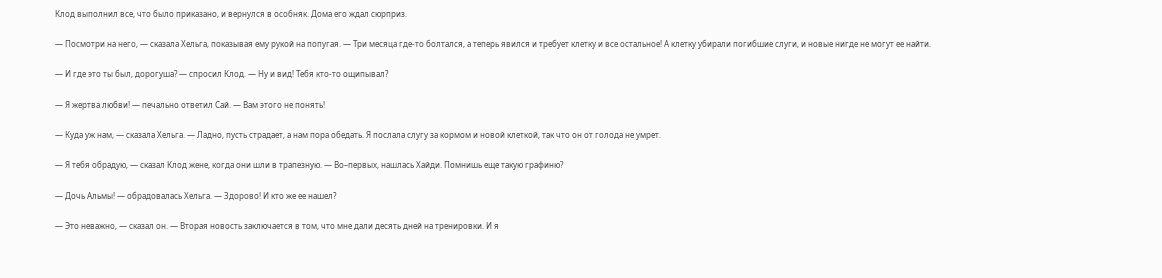Клод выполнил все, что было приказано, и вернулся в особняк. Дома его ждал сюрприз.

— Посмотри на него, — сказала Хельга, показывая ему рукой на попугая. — Три месяца где‑то болтался, а теперь явился и требует клетку и все остальное! А клетку убирали погибшие слуги, и новые нигде не могут ее найти.

— И где это ты был, дорогуша? — спросил Клод. — Ну и вид! Тебя кто‑то ощипывал?

— Я жертва любви! — печально ответил Сай. — Вам этого не понять!

— Куда уж нам, — сказала Хельга. — Ладно, пусть страдает, а нам пора обедать. Я послала слугу за кормом и новой клеткой, так что он от голода не умрет.

— Я тебя обрадую, — сказал Клод жене, когда они шли в трапезную. — Во–первых, нашлась Хайди. Помнишь еще такую графиню?

— Дочь Альмы! — обрадовалась Хельга. — Здорово! И кто же ее нашел?

— Это неважно, — сказал он. — Вторая новость заключается в том, что мне дали десять дней на тренировки. И я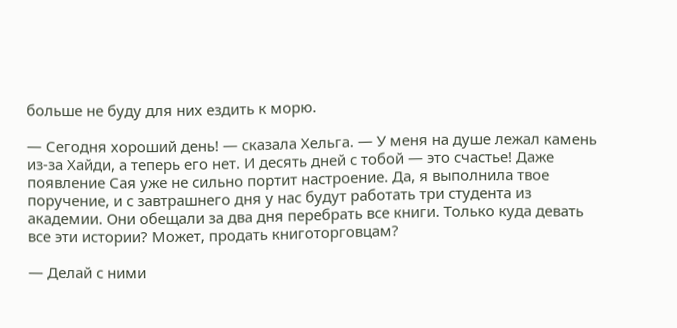больше не буду для них ездить к морю.

— Сегодня хороший день! — сказала Хельга. — У меня на душе лежал камень из‑за Хайди, а теперь его нет. И десять дней с тобой — это счастье! Даже появление Сая уже не сильно портит настроение. Да, я выполнила твое поручение, и с завтрашнего дня у нас будут работать три студента из академии. Они обещали за два дня перебрать все книги. Только куда девать все эти истории? Может, продать книготорговцам?

— Делай с ними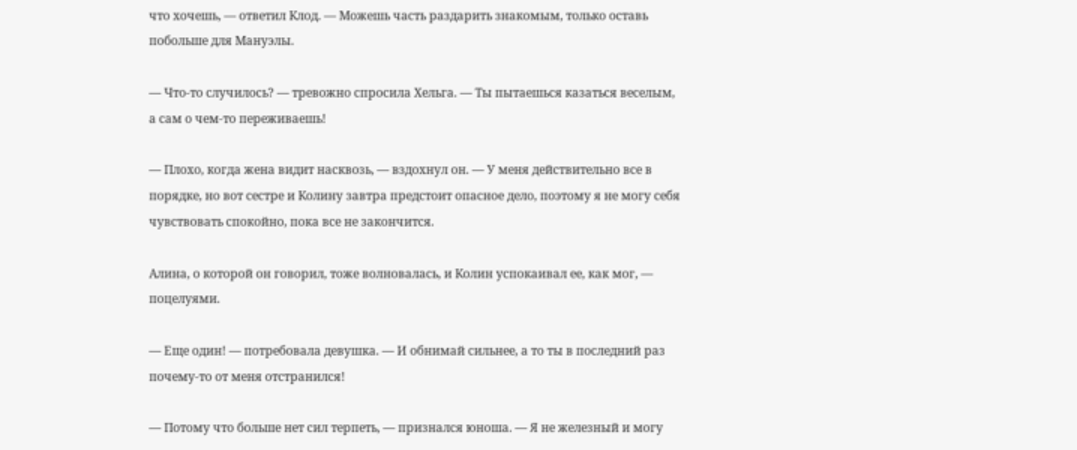что хочешь, — ответил Клод. — Можешь часть раздарить знакомым, только оставь побольше для Мануэлы.

— Что‑то случилось? — тревожно спросила Хельга. — Ты пытаешься казаться веселым, а сам о чем‑то переживаешь!

— Плохо, когда жена видит насквозь, — вздохнул он. — У меня действительно все в порядке, но вот сестре и Колину завтра предстоит опасное дело, поэтому я не могу себя чувствовать спокойно, пока все не закончится.

Алина, о которой он говорил, тоже волновалась, и Колин успокаивал ее, как мог, — поцелуями.

— Еще один! — потребовала девушка. — И обнимай сильнее, а то ты в последний раз почему‑то от меня отстранился!

— Потому что больше нет сил терпеть, — признался юноша. — Я не железный и могу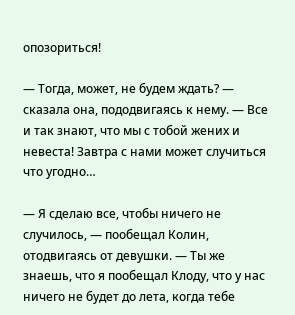опозориться!

— Тогда, может, не будем ждать? — сказала она, пододвигаясь к нему. — Все и так знают, что мы с тобой жених и невеста! Завтра с нами может случиться что угодно…

— Я сделаю все, чтобы ничего не случилось, — пообещал Колин, отодвигаясь от девушки. — Ты же знаешь, что я пообещал Клоду, что у нас ничего не будет до лета, когда тебе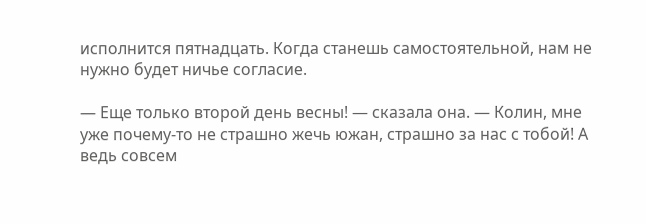исполнится пятнадцать. Когда станешь самостоятельной, нам не нужно будет ничье согласие.

— Еще только второй день весны! — сказала она. — Колин, мне уже почему‑то не страшно жечь южан, страшно за нас с тобой! А ведь совсем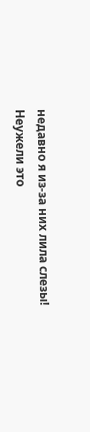недавно я из‑за них лила слезы! Неужели это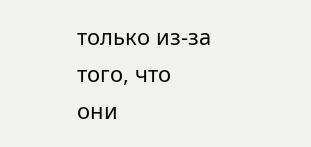только из‑за того, что они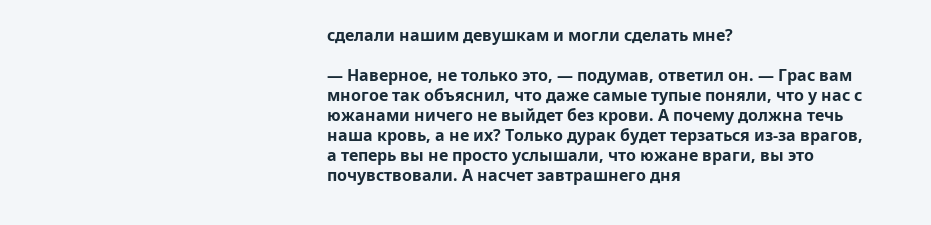сделали нашим девушкам и могли сделать мне?

— Наверное, не только это, — подумав, ответил он. — Грас вам многое так объяснил, что даже самые тупые поняли, что у нас с южанами ничего не выйдет без крови. А почему должна течь наша кровь, а не их? Только дурак будет терзаться из‑за врагов, а теперь вы не просто услышали, что южане враги, вы это почувствовали. А насчет завтрашнего дня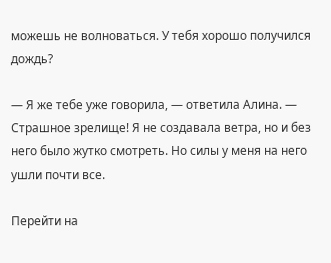можешь не волноваться. У тебя хорошо получился дождь?

— Я же тебе уже говорила, — ответила Алина. — Страшное зрелище! Я не создавала ветра, но и без него было жутко смотреть. Но силы у меня на него ушли почти все.

Перейти на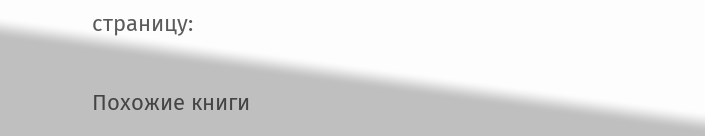страницу:

Похожие книги